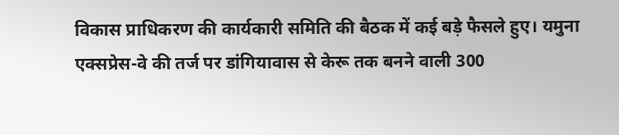विकास प्राधिकरण की कार्यकारी समिति की बैठक में कई बड़े फैसले हुए। यमुना एक्सप्रेस-वे की तर्ज पर डांगियावास से केरू तक बनने वाली 300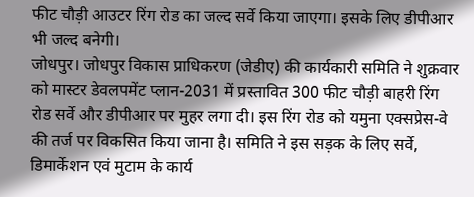फीट चौड़ी आउटर रिंग रोड का जल्द सर्वे किया जाएगा। इसके लिए डीपीआर भी जल्द बनेगी।
जोधपुर। जोधपुर विकास प्राधिकरण (जेडीए) की कार्यकारी समिति ने शुक्रवार को मास्टर डेवलपमेंट प्लान-2031 में प्रस्तावित 300 फीट चौड़ी बाहरी रिंग रोड सर्वे और डीपीआर पर मुहर लगा दी। इस रिंग रोड को यमुना एक्सप्रेस-वे की तर्ज पर विकसित किया जाना है। समिति ने इस सड़क के लिए सर्वे, डिमार्केशन एवं मुटाम के कार्य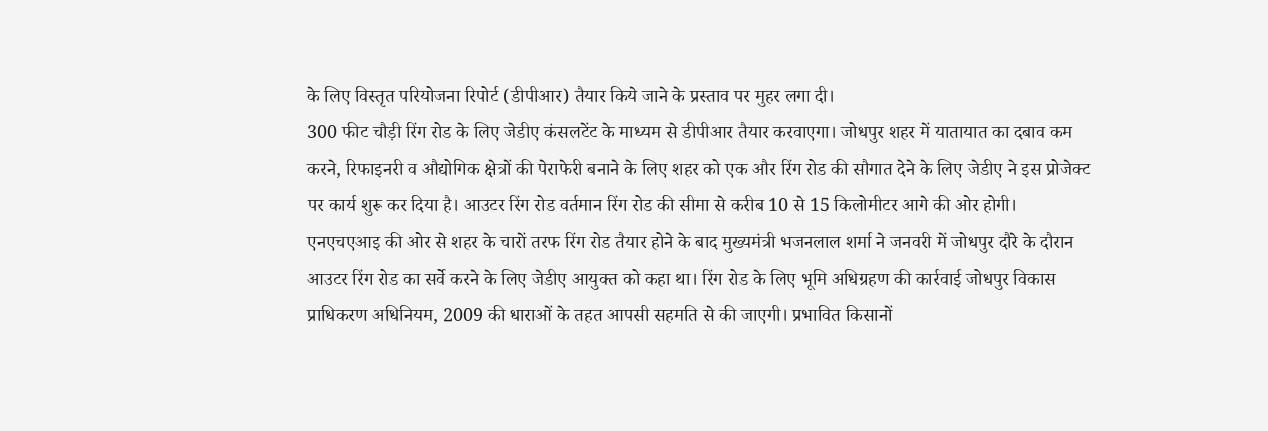के लिए विस्तृत परियोजना रिपोर्ट (डीपीआर) तैयार किये जाने के प्रस्ताव पर मुहर लगा दी।
300 फीट चौड़ी रिंग रोड के लिए जेडीए कंसलटेंट के माध्यम से डीपीआर तैयार करवाएगा। जोधपुर शहर में यातायात का दबाव कम करने, रिफाइनरी व औद्योगिक क्षेत्रों की पेराफेरी बनाने के लिए शहर को एक और रिंग रोड की सौगात देने के लिए जेडीए ने इस प्रोजेक्ट पर कार्य शुरू कर दिया है। आउटर रिंग रोड वर्तमान रिंग रोड की सीमा से करीब 10 से 15 किलोमीटर आगे की ओर होगी।
एनएचएआइ की ओर से शहर के चारों तरफ रिंग रोड तैयार होने के बाद मुख्यमंत्री भजनलाल शर्मा ने जनवरी में जोधपुर दौरे के दौरान आउटर रिंग रोड का सर्वे करने के लिए जेडीए आयुक्त को कहा था। रिंग रोड के लिए भूमि अधिग्रहण की कार्रवाई जोधपुर विकास प्राधिकरण अधिनियम, 2009 की धाराओं के तहत आपसी सहमति से की जाएगी। प्रभावित किसानों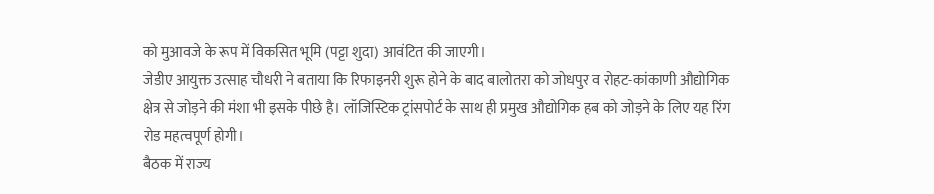को मुआवजे के रूप में विकसित भूमि (पट्टा शुदा) आवंटित की जाएगी।
जेडीए आयुक्त उत्साह चौधरी ने बताया कि रिफाइनरी शुरू होने के बाद बालोतरा को जोधपुर व रोहट-कांकाणी औद्योगिक क्षेत्र से जोड़ने की मंशा भी इसके पीछे है। लॉजिस्टिक ट्रांसपोर्ट के साथ ही प्रमुख औद्योगिक हब को जोड़ने के लिए यह रिंग रोड महत्वपूर्ण होगी।
बैठक में राज्य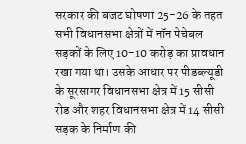सरकार की बजट घोषणा 25-26 के तहत सभी विधानसभा क्षेत्रों में नॉन पेचेबल सड़कों के लिए 10-10 करोड़ का प्रावधान रखा गया था। उसके आधार पर पीडब्ल्यूडी के सूरसागर विधानसभा क्षेत्र में 15 सीसी रोड और शहर विधानसभा क्षेत्र में 14 सीसी सड़क के निर्माण की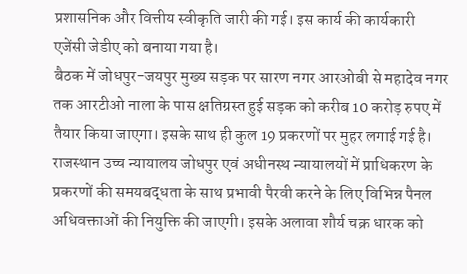प्रशासनिक और वित्तीय स्वीकृति जारी की गई। इस कार्य की कार्यकारी एजेंसी जेडीए को बनाया गया है।
बैठक में जोधपुर-जयपुर मुख्य सड़क पर सारण नगर आरओबी से महादेव नगर तक आरटीओ नाला के पास क्षतिग्रस्त हुई सड़क को करीब 10 करोड़ रुपए में तैयार किया जाएगा। इसके साथ ही कुल 19 प्रकरणों पर मुहर लगाई गई है।
राजस्थान उच्च न्यायालय जोधपुर एवं अधीनस्थ न्यायालयों में प्राधिकरण के प्रकरणों की समयबद्धता के साथ प्रभावी पैरवी करने के लिए विभिन्न पैनल अधिवक्ताओं की नियुक्ति की जाएगी। इसके अलावा शौर्य चक्र धारक को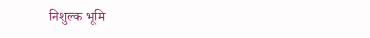निशुल्क भूमि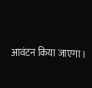आवंटन किया जाएगा।